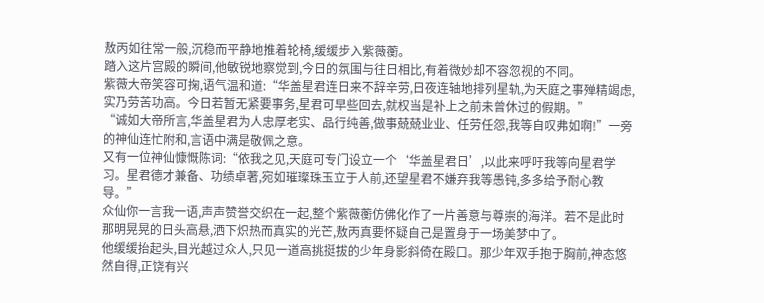敖丙如往常一般,沉稳而平静地推着轮椅,缓缓步入紫薇蘅。
踏入这片宫殿的瞬间,他敏锐地察觉到,今日的氛围与往日相比,有着微妙却不容忽视的不同。
紫薇大帝笑容可掬,语气温和道:“华盖星君连日来不辞辛劳,日夜连轴地排列星轨,为天庭之事殚精竭虑,实乃劳苦功高。今日若暂无紧要事务,星君可早些回去,就权当是补上之前未曾休过的假期。”
“诚如大帝所言,华盖星君为人忠厚老实、品行纯善,做事兢兢业业、任劳任怨,我等自叹弗如啊!”一旁的神仙连忙附和,言语中满是敬佩之意。
又有一位神仙慷慨陈词:“依我之见,天庭可专门设立一个‘华盖星君日’,以此来呼吁我等向星君学习。星君德才兼备、功绩卓著,宛如璀璨珠玉立于人前,还望星君不嫌弃我等愚钝,多多给予耐心教导。”
众仙你一言我一语,声声赞誉交织在一起,整个紫薇蘅仿佛化作了一片善意与尊崇的海洋。若不是此时那明晃晃的日头高悬,洒下炽热而真实的光芒,敖丙真要怀疑自己是置身于一场美梦中了。
他缓缓抬起头,目光越过众人,只见一道高挑挺拔的少年身影斜倚在殿口。那少年双手抱于胸前,神态悠然自得,正饶有兴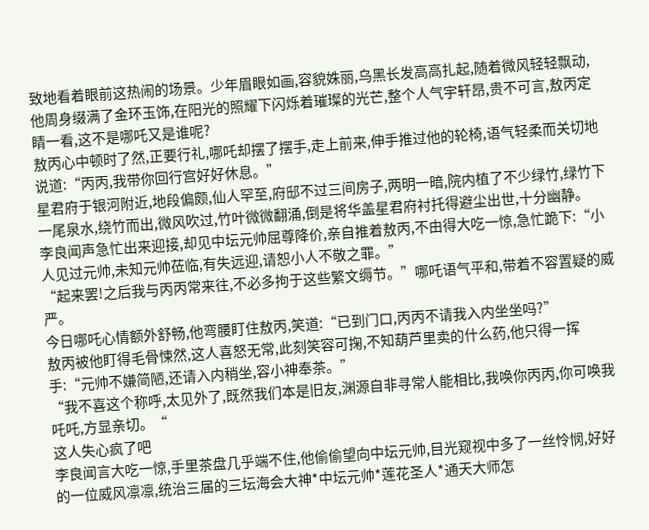致地看着眼前这热闹的场景。少年眉眼如画,容貌姝丽,乌黑长发高高扎起,随着微风轻轻飘动,他周身缀满了金环玉饰,在阳光的照耀下闪烁着璀璨的光芒,整个人气宇轩昂,贵不可言,敖丙定睛一看,这不是哪吒又是谁呢?
敖丙心中顿时了然,正要行礼,哪吒却摆了摆手,走上前来,伸手推过他的轮椅,语气轻柔而关切地说道:“丙丙,我带你回行宫好好休息。”
星君府于银河附近,地段偏颇,仙人罕至,府邸不过三间房子,两明一暗,院内植了不少绿竹,绿竹下一尾泉水,绕竹而出,微风吹过,竹叶微微翻涌,倒是将华盖星君府衬托得避尘出世,十分幽静。
李良闻声急忙出来迎接,却见中坛元帅屈尊降价,亲自推着敖丙,不由得大吃一惊,急忙跪下:“小人见过元帅,未知元帅莅临,有失远迎,请恕小人不敬之罪。”
“起来罢!之后我与丙丙常来往,不必多拘于这些繁文缛节。”哪吒语气平和,带着不容置疑的威严。
今日哪吒心情额外舒畅,他弯腰盯住敖丙,笑道:“已到门口,丙丙不请我入内坐坐吗?”
敖丙被他盯得毛骨悚然,这人喜怒无常,此刻笑容可掬,不知葫芦里卖的什么药,他只得一挥手:“元帅不嫌简陋,还请入内稍坐,容小神奉茶。”
“我不喜这个称呼,太见外了,既然我们本是旧友,渊源自非寻常人能相比,我唤你丙丙,你可唤我吒吒,方显亲切。“
这人失心疯了吧
李良闻言大吃一惊,手里茶盘几乎端不住,他偷偷望向中坛元帅,目光窥视中多了一丝怜悯,好好的一位威风凛凛,统治三届的三坛海会大神*中坛元帅*莲花圣人*通天大师怎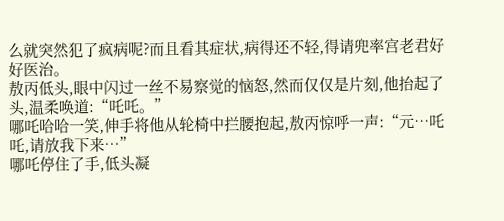么就突然犯了疯病呢?而且看其症状,病得还不轻,得请兜率宫老君好好医治。
敖丙低头,眼中闪过一丝不易察觉的恼怒,然而仅仅是片刻,他抬起了头,温柔唤道:“吒吒。”
哪吒哈哈一笑,伸手将他从轮椅中拦腰抱起,敖丙惊呼一声:“元…吒吒,请放我下来…”
哪吒停住了手,低头凝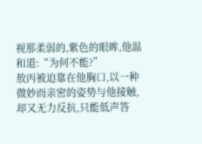视那柔弱的,紫色的眼眸,他温和道:“为何不能?”
敖丙被迫靠在他胸口,以一种微妙而亲密的姿势与他接触,却又无力反抗,只能低声答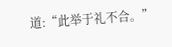道:“此举于礼不合。”